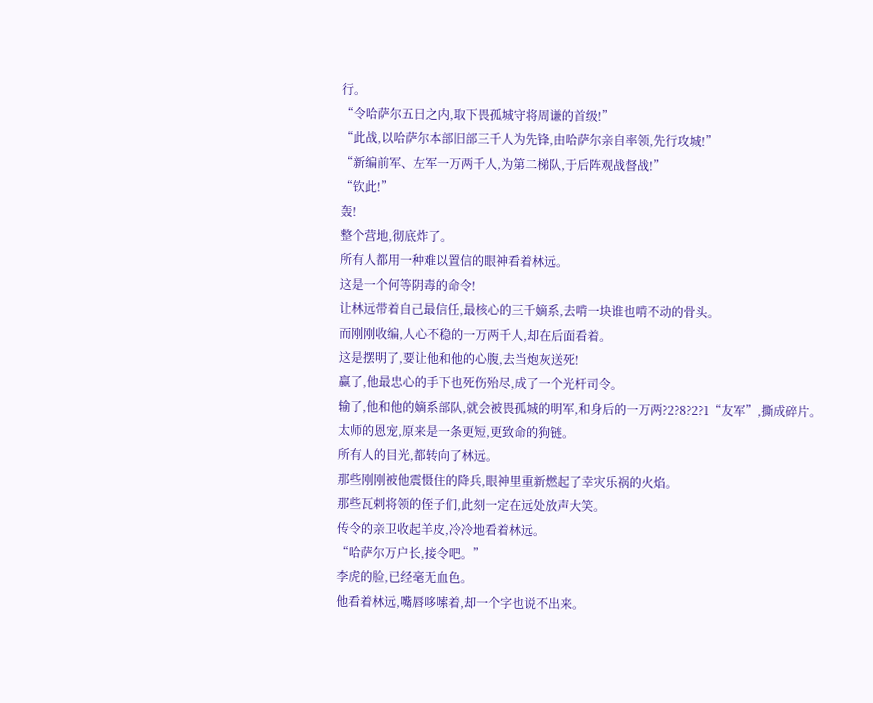行。
“令哈萨尔五日之内,取下畏孤城守将周谦的首级!”
“此战,以哈萨尔本部旧部三千人为先锋,由哈萨尔亲自率领,先行攻城!”
“新编前军、左军一万两千人,为第二梯队,于后阵观战督战!”
“钦此!”
轰!
整个营地,彻底炸了。
所有人都用一种难以置信的眼神看着林远。
这是一个何等阴毒的命令!
让林远带着自己最信任,最核心的三千嫡系,去啃一块谁也啃不动的骨头。
而刚刚收编,人心不稳的一万两千人,却在后面看着。
这是摆明了,要让他和他的心腹,去当炮灰送死!
赢了,他最忠心的手下也死伤殆尽,成了一个光杆司令。
输了,他和他的嫡系部队,就会被畏孤城的明军,和身后的一万两?2?8?2?1“友军”,撕成碎片。
太师的恩宠,原来是一条更短,更致命的狗链。
所有人的目光,都转向了林远。
那些刚刚被他震慑住的降兵,眼神里重新燃起了幸灾乐祸的火焰。
那些瓦剌将领的侄子们,此刻一定在远处放声大笑。
传令的亲卫收起羊皮,冷冷地看着林远。
“哈萨尔万户长,接令吧。”
李虎的脸,已经毫无血色。
他看着林远,嘴唇哆嗦着,却一个字也说不出来。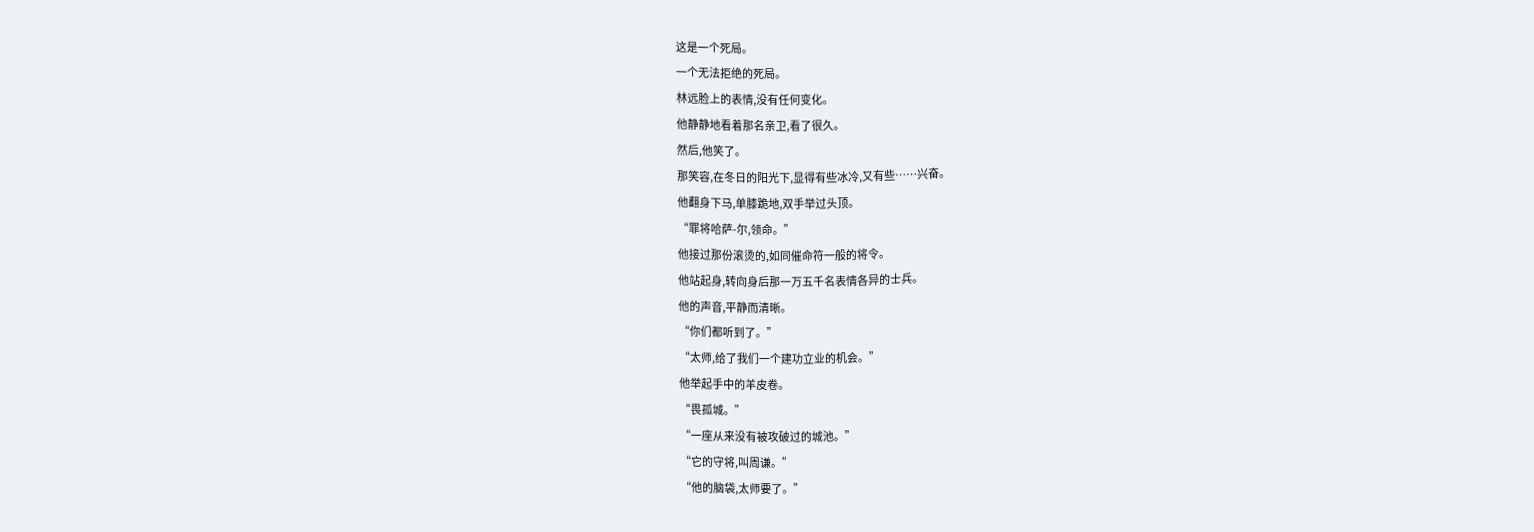这是一个死局。
一个无法拒绝的死局。
林远脸上的表情,没有任何变化。
他静静地看着那名亲卫,看了很久。
然后,他笑了。
那笑容,在冬日的阳光下,显得有些冰冷,又有些……兴奋。
他翻身下马,单膝跪地,双手举过头顶。
“罪将哈萨-尔,领命。”
他接过那份滚烫的,如同催命符一般的将令。
他站起身,转向身后那一万五千名表情各异的士兵。
他的声音,平静而清晰。
“你们都听到了。”
“太师,给了我们一个建功立业的机会。”
他举起手中的羊皮卷。
“畏孤城。”
“一座从来没有被攻破过的城池。”
“它的守将,叫周谦。”
“他的脑袋,太师要了。”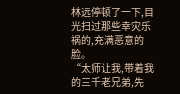林远停顿了一下,目光扫过那些幸灾乐祸的,充满恶意的脸。
“太师让我,带着我的三千老兄弟,先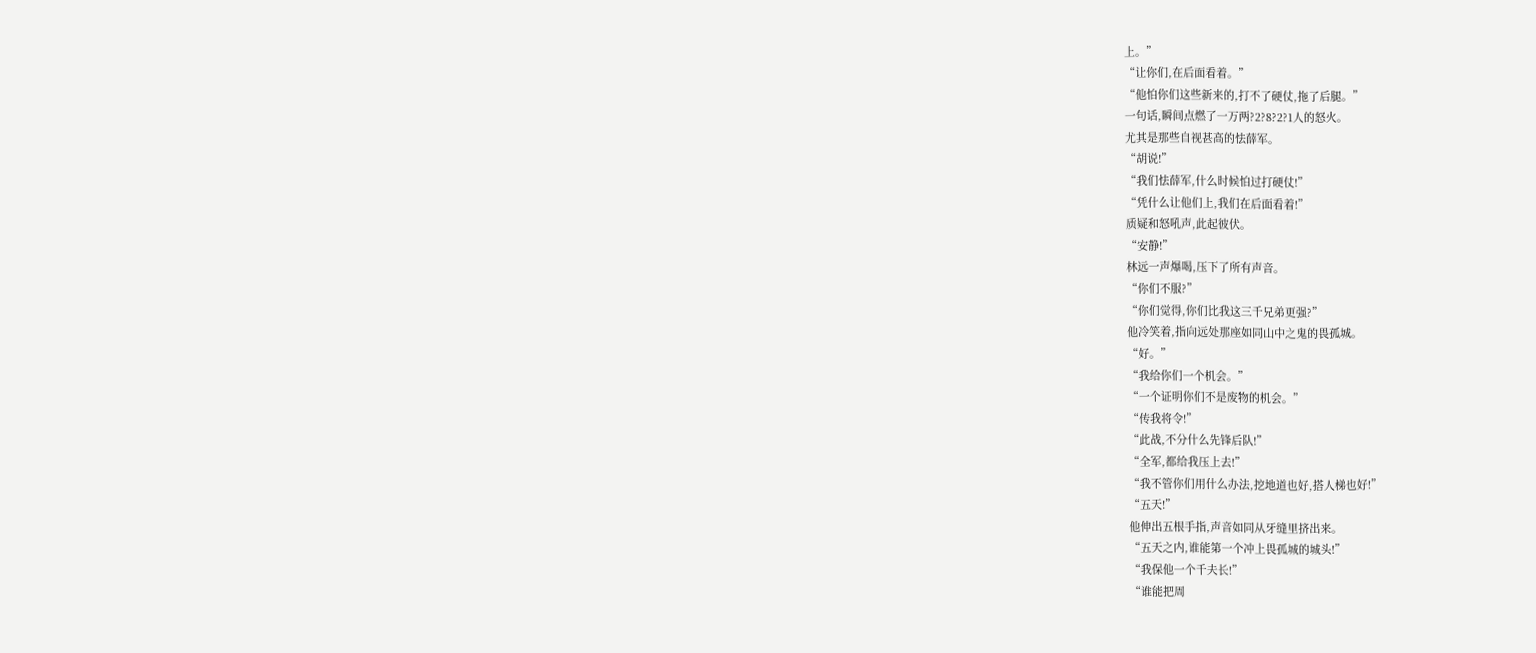上。”
“让你们,在后面看着。”
“他怕你们这些新来的,打不了硬仗,拖了后腿。”
一句话,瞬间点燃了一万两?2?8?2?1人的怒火。
尤其是那些自视甚高的怯薛军。
“胡说!”
“我们怯薛军,什么时候怕过打硬仗!”
“凭什么让他们上,我们在后面看着!”
质疑和怒吼声,此起彼伏。
“安静!”
林远一声爆喝,压下了所有声音。
“你们不服?”
“你们觉得,你们比我这三千兄弟更强?”
他冷笑着,指向远处那座如同山中之鬼的畏孤城。
“好。”
“我给你们一个机会。”
“一个证明你们不是废物的机会。”
“传我将令!”
“此战,不分什么先锋后队!”
“全军,都给我压上去!”
“我不管你们用什么办法,挖地道也好,搭人梯也好!”
“五天!”
他伸出五根手指,声音如同从牙缝里挤出来。
“五天之内,谁能第一个冲上畏孤城的城头!”
“我保他一个千夫长!”
“谁能把周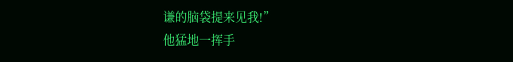谦的脑袋提来见我!”
他猛地一挥手